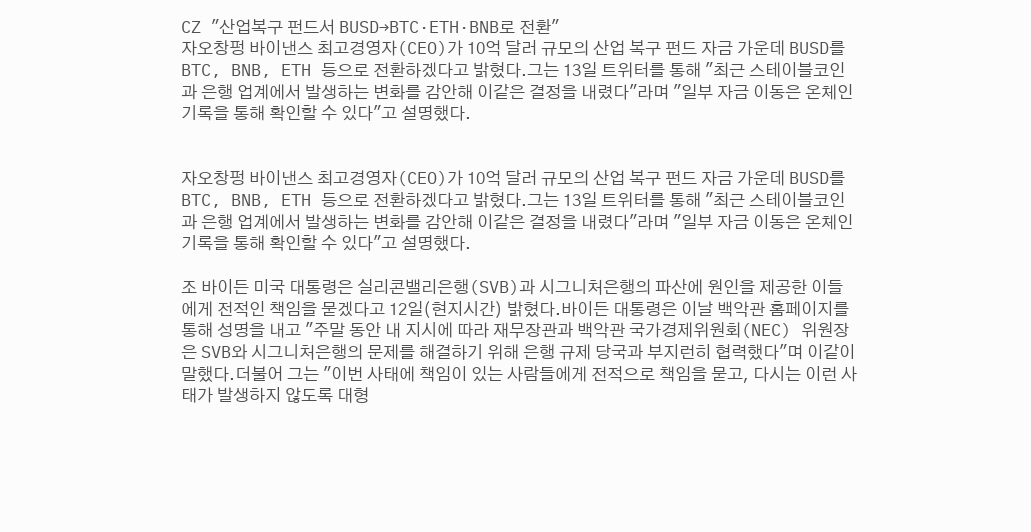CZ "산업복구 펀드서 BUSD→BTC·ETH·BNB로 전환"
자오창펑 바이낸스 최고경영자(CEO)가 10억 달러 규모의 산업 복구 펀드 자금 가운데 BUSD를 BTC, BNB, ETH 등으로 전환하겠다고 밝혔다.그는 13일 트위터를 통해 "최근 스테이블코인과 은행 업계에서 발생하는 변화를 감안해 이같은 결정을 내렸다"라며 "일부 자금 이동은 온체인 기록을 통해 확인할 수 있다"고 설명했다.


자오창펑 바이낸스 최고경영자(CEO)가 10억 달러 규모의 산업 복구 펀드 자금 가운데 BUSD를 BTC, BNB, ETH 등으로 전환하겠다고 밝혔다.그는 13일 트위터를 통해 "최근 스테이블코인과 은행 업계에서 발생하는 변화를 감안해 이같은 결정을 내렸다"라며 "일부 자금 이동은 온체인 기록을 통해 확인할 수 있다"고 설명했다.

조 바이든 미국 대통령은 실리콘밸리은행(SVB)과 시그니처은행의 파산에 원인을 제공한 이들에게 전적인 책임을 묻겠다고 12일(현지시간) 밝혔다.바이든 대통령은 이날 백악관 홈페이지를 통해 성명을 내고 "주말 동안 내 지시에 따라 재무장관과 백악관 국가경제위원회(NEC) 위원장은 SVB와 시그니처은행의 문제를 해결하기 위해 은행 규제 당국과 부지런히 협력했다"며 이같이 말했다.더불어 그는 "이번 사태에 책임이 있는 사람들에게 전적으로 책임을 묻고, 다시는 이런 사태가 발생하지 않도록 대형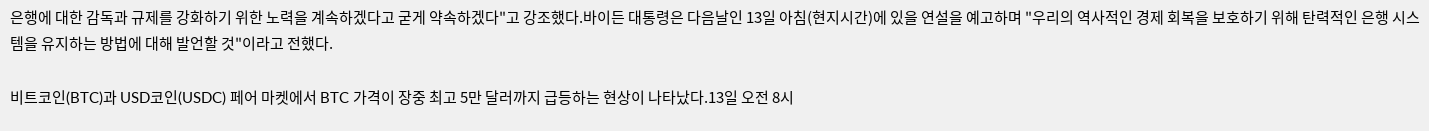은행에 대한 감독과 규제를 강화하기 위한 노력을 계속하겠다고 굳게 약속하겠다"고 강조했다.바이든 대통령은 다음날인 13일 아침(현지시간)에 있을 연설을 예고하며 "우리의 역사적인 경제 회복을 보호하기 위해 탄력적인 은행 시스템을 유지하는 방법에 대해 발언할 것"이라고 전했다.

비트코인(BTC)과 USD코인(USDC) 페어 마켓에서 BTC 가격이 장중 최고 5만 달러까지 급등하는 현상이 나타났다.13일 오전 8시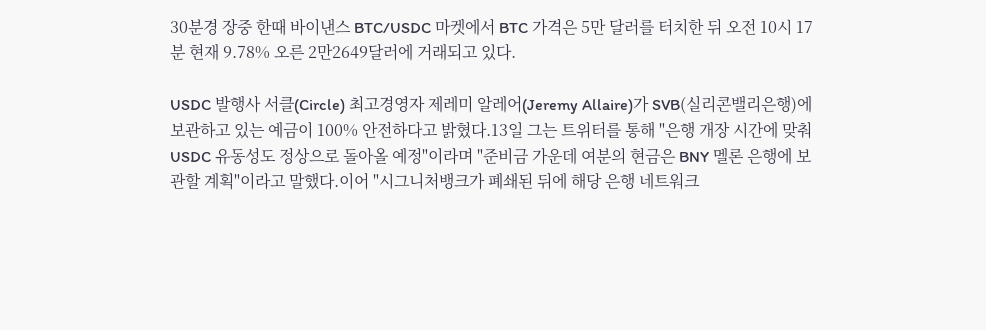30분경 장중 한때 바이낸스 BTC/USDC 마켓에서 BTC 가격은 5만 달러를 터치한 뒤 오전 10시 17분 현재 9.78% 오른 2만2649달러에 거래되고 있다.

USDC 발행사 서클(Circle) 최고경영자 제레미 알레어(Jeremy Allaire)가 SVB(실리콘밸리은행)에 보관하고 있는 예금이 100% 안전하다고 밝혔다.13일 그는 트위터를 통해 "은행 개장 시간에 맞춰 USDC 유동성도 정상으로 돌아올 예정"이라며 "준비금 가운데 여분의 현금은 BNY 멜론 은행에 보관할 계획"이라고 말했다.이어 "시그니처뱅크가 폐쇄된 뒤에 해당 은행 네트워크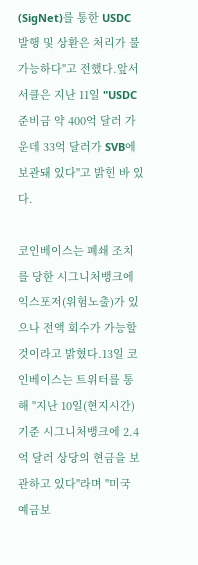(SigNet)를 통한 USDC 발행 및 상환은 처리가 불가능하다"고 전했다.앞서 서클은 지난 11일 "USDC 준비금 약 400억 달러 가운데 33억 달러가 SVB에 보관돼 있다"고 밝힌 바 있다.

코인베이스는 폐쇄 조치를 당한 시그니처뱅크에 익스포저(위험노출)가 있으나 전액 회수가 가능할 것이라고 밝혔다.13일 코인베이스는 트위터를 통해 "지난 10일(현지시간) 기준 시그니처뱅크에 2.4억 달러 상당의 현금을 보관하고 있다"라며 "미국 예금보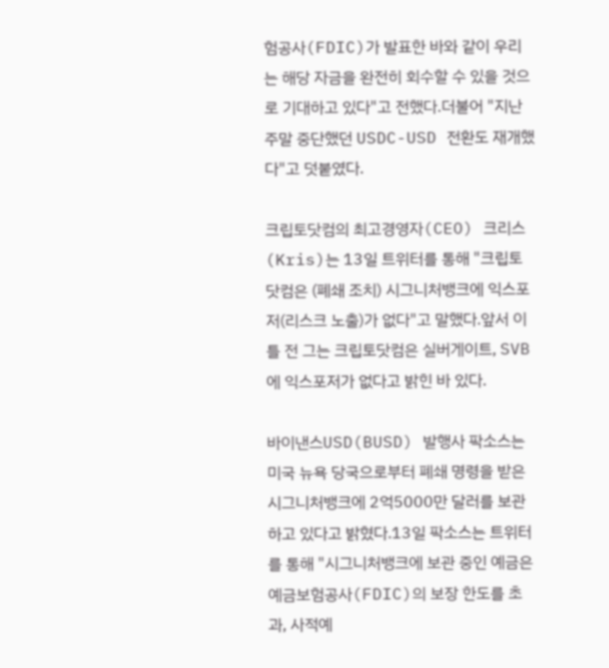험공사(FDIC)가 발표한 바와 같이 우리는 해당 자금을 완전히 회수할 수 있을 것으로 기대하고 있다"고 전했다.더불어 "지난 주말 중단했던 USDC-USD 전환도 재개했다"고 덧붙였다.

크립토닷컴의 최고경영자(CEO) 크리스(Kris)는 13일 트위터를 통해 "크립토닷컴은 (폐쇄 조치) 시그니처뱅크에 익스포저(리스크 노출)가 없다"고 말했다.앞서 이틀 전 그는 크립토닷컴은 실버게이트, SVB에 익스포저가 없다고 밝힌 바 있다.

바이낸스USD(BUSD) 발행사 팍소스는 미국 뉴욕 당국으로부터 폐쇄 명령을 받은 시그니처뱅크에 2억5000만 달러를 보관하고 있다고 밝혔다.13일 팍소스는 트위터를 통해 "시그니처뱅크에 보관 중인 예금은 예금보험공사(FDIC)의 보장 한도를 초과, 사적예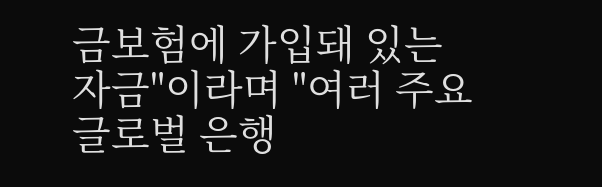금보험에 가입돼 있는 자금"이라며 "여러 주요 글로벌 은행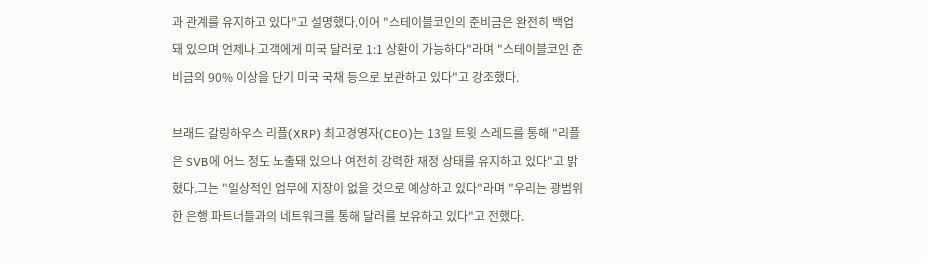과 관계를 유지하고 있다"고 설명했다.이어 "스테이블코인의 준비금은 완전히 백업돼 있으며 언제나 고객에게 미국 달러로 1:1 상환이 가능하다"라며 "스테이블코인 준비금의 90% 이상을 단기 미국 국채 등으로 보관하고 있다"고 강조했다.

브래드 갈링하우스 리플(XRP) 최고경영자(CEO)는 13일 트윗 스레드를 통해 "리플은 SVB에 어느 정도 노출돼 있으나 여전히 강력한 재정 상태를 유지하고 있다"고 밝혔다.그는 "일상적인 업무에 지장이 없을 것으로 예상하고 있다"라며 "우리는 광범위한 은행 파트너들과의 네트워크를 통해 달러를 보유하고 있다"고 전했다.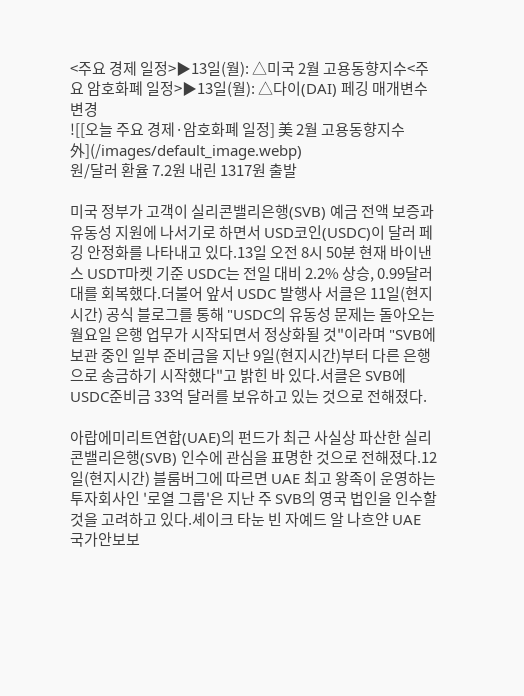<주요 경제 일정>▶13일(월): △미국 2월 고용동향지수<주요 암호화폐 일정>▶13일(월): △다이(DAI) 페깅 매개변수 변경
![[오늘 주요 경제·암호화폐 일정] 美 2월 고용동향지수 外](/images/default_image.webp)
원/달러 환율 7.2원 내린 1317원 출발

미국 정부가 고객이 실리콘밸리은행(SVB) 예금 전액 보증과 유동성 지원에 나서기로 하면서 USD코인(USDC)이 달러 페깅 안정화를 나타내고 있다.13일 오전 8시 50분 현재 바이낸스 USDT마켓 기준 USDC는 전일 대비 2.2% 상승, 0.99달러대를 회복했다.더불어 앞서 USDC 발행사 서클은 11일(현지시간) 공식 블로그를 통해 "USDC의 유동성 문제는 돌아오는 월요일 은행 업무가 시작되면서 정상화될 것"이라며 "SVB에 보관 중인 일부 준비금을 지난 9일(현지시간)부터 다른 은행으로 송금하기 시작했다"고 밝힌 바 있다.서클은 SVB에 USDC준비금 33억 달러를 보유하고 있는 것으로 전해졌다.

아랍에미리트연합(UAE)의 펀드가 최근 사실상 파산한 실리콘밸리은행(SVB) 인수에 관심을 표명한 것으로 전해졌다.12일(현지시간) 블룸버그에 따르면 UAE 최고 왕족이 운영하는 투자회사인 '로열 그룹'은 지난 주 SVB의 영국 법인을 인수할 것을 고려하고 있다.셰이크 타눈 빈 자예드 알 나흐얀 UAE 국가안보보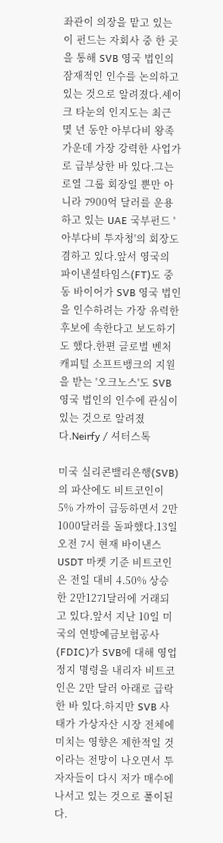좌관이 의장을 맡고 있는 이 펀드는 자회사 중 한 곳을 통해 SVB 영국 법인의 잠재적인 인수를 논의하고 있는 것으로 알려졌다.셰이크 타눈의 인지도는 최근 몇 년 동안 아부다비 왕족 가운데 가장 강력한 사업가로 급부상한 바 있다.그는 로열 그룹 회장일 뿐만 아니라 7900억 달러를 운용하고 있는 UAE 국부펀드 '아부다비 투자청'의 회장도 겸하고 있다.앞서 영국의 파이낸셜타임스(FT)도 중동 바이어가 SVB 영국 법인을 인수하려는 가장 유력한 후보에 속한다고 보도하기도 했다.한편 글로벌 벤처 캐피털 소프트뱅크의 지원을 받는 '오크노스'도 SVB 영국 법인의 인수에 관심이 있는 것으로 알려졌다.Neirfy / 셔터스톡

미국 실리콘밸리은행(SVB)의 파산에도 비트코인이 5% 가까이 급등하면서 2만1000달러를 돌파했다.13일 오전 7시 현재 바이낸스 USDT 마켓 기준 비트코인은 전일 대비 4.50% 상승한 2만1271달러에 거래되고 있다.앞서 지난 10일 미국의 연방예금보험공사(FDIC)가 SVB에 대해 영업정지 명령을 내리자 비트코인은 2만 달러 아래로 급락한 바 있다.하지만 SVB 사태가 가상자산 시장 전체에 미치는 영향은 제한적일 것이라는 전망이 나오면서 투자자들이 다시 저가 매수에 나서고 있는 것으로 풀이된다.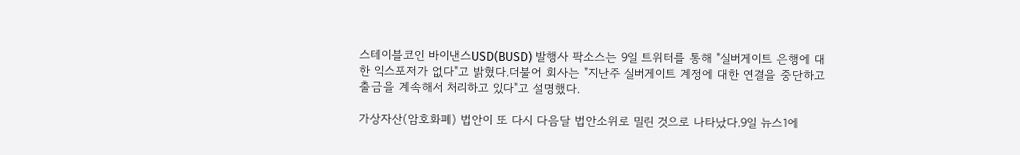스테이블코인 바이낸스USD(BUSD) 발행사 팍소스는 9일 트위터를 통해 "실버게이트 은행에 대한 익스포저가 없다"고 밝혔다.더불어 회사는 "지난주 실버게이트 계정에 대한 연결을 중단하고 출금을 계속해서 처리하고 있다"고 설명했다.

가상자산(암호화폐) 법안이 또 다시 다음달 법안소위로 밀린 것으로 나타났다.9일 뉴스1에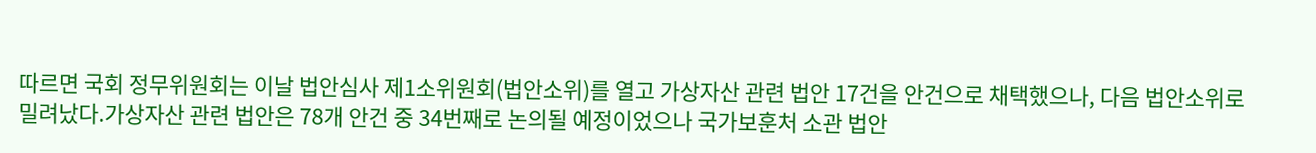따르면 국회 정무위원회는 이날 법안심사 제1소위원회(법안소위)를 열고 가상자산 관련 법안 17건을 안건으로 채택했으나, 다음 법안소위로 밀려났다.가상자산 관련 법안은 78개 안건 중 34번째로 논의될 예정이었으나 국가보훈처 소관 법안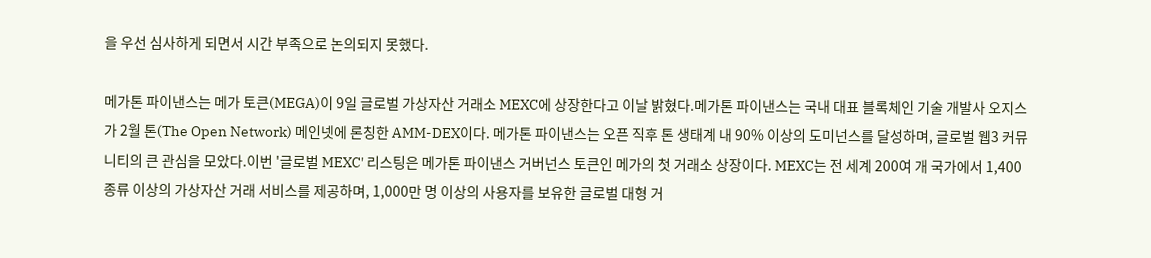을 우선 심사하게 되면서 시간 부족으로 논의되지 못했다.

메가톤 파이낸스는 메가 토큰(MEGA)이 9일 글로벌 가상자산 거래소 MEXC에 상장한다고 이날 밝혔다.메가톤 파이낸스는 국내 대표 블록체인 기술 개발사 오지스가 2월 톤(The Open Network) 메인넷에 론칭한 AMM-DEX이다. 메가톤 파이낸스는 오픈 직후 톤 생태계 내 90% 이상의 도미넌스를 달성하며, 글로벌 웹3 커뮤니티의 큰 관심을 모았다.이번 '글로벌 MEXC' 리스팅은 메가톤 파이낸스 거버넌스 토큰인 메가의 첫 거래소 상장이다. MEXC는 전 세계 200여 개 국가에서 1,400 종류 이상의 가상자산 거래 서비스를 제공하며, 1,000만 명 이상의 사용자를 보유한 글로벌 대형 거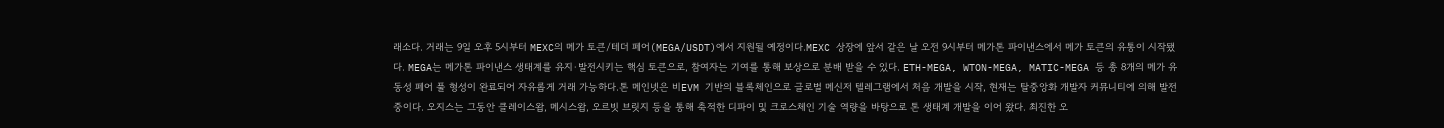래소다. 거래는 9일 오후 5시부터 MEXC의 메가 토큰/테더 페어(MEGA/USDT)에서 지원될 예정이다.MEXC 상장에 앞서 같은 날 오전 9시부터 메가톤 파이낸스에서 메가 토큰의 유통이 시작됐다. MEGA는 메가톤 파이낸스 생태계를 유지·발전시키는 핵심 토큰으로, 참여자는 기여를 통해 보상으로 분배 받을 수 있다. ETH-MEGA, WTON-MEGA, MATIC-MEGA 등 총 8개의 메가 유동성 페어 풀 형성이 완료되어 자유롭게 거래 가능하다.톤 메인넷은 비EVM 기반의 블록체인으로 글로벌 메신저 텔레그램에서 처음 개발을 시작, 현재는 탈중앙화 개발자 커뮤니티에 의해 발전 중이다. 오지스는 그동안 클레이스왑, 메시스왑, 오르빗 브릿지 등을 통해 축적한 디파이 및 크로스체인 기술 역량을 바탕으로 톤 생태계 개발을 이어 왔다. 최진한 오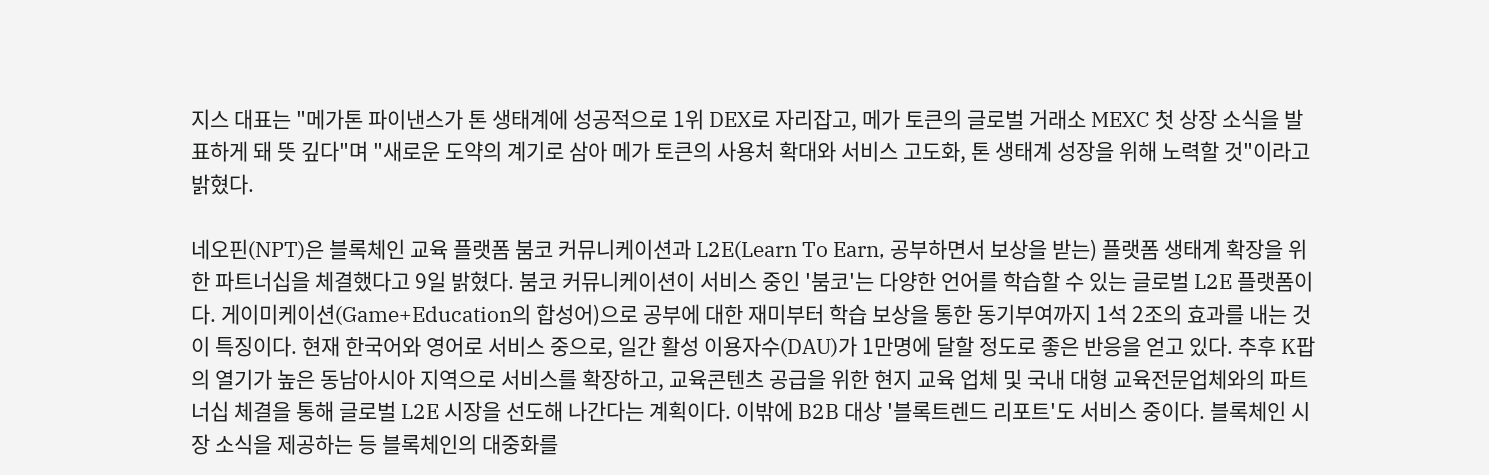지스 대표는 "메가톤 파이낸스가 톤 생태계에 성공적으로 1위 DEX로 자리잡고, 메가 토큰의 글로벌 거래소 MEXC 첫 상장 소식을 발표하게 돼 뜻 깊다"며 "새로운 도약의 계기로 삼아 메가 토큰의 사용처 확대와 서비스 고도화, 톤 생태계 성장을 위해 노력할 것"이라고 밝혔다.

네오핀(NPT)은 블록체인 교육 플랫폼 붐코 커뮤니케이션과 L2E(Learn To Earn, 공부하면서 보상을 받는) 플랫폼 생태계 확장을 위한 파트너십을 체결했다고 9일 밝혔다. 붐코 커뮤니케이션이 서비스 중인 '붐코'는 다양한 언어를 학습할 수 있는 글로벌 L2E 플랫폼이다. 게이미케이션(Game+Education의 합성어)으로 공부에 대한 재미부터 학습 보상을 통한 동기부여까지 1석 2조의 효과를 내는 것이 특징이다. 현재 한국어와 영어로 서비스 중으로, 일간 활성 이용자수(DAU)가 1만명에 달할 정도로 좋은 반응을 얻고 있다. 추후 K팝의 열기가 높은 동남아시아 지역으로 서비스를 확장하고, 교육콘텐츠 공급을 위한 현지 교육 업체 및 국내 대형 교육전문업체와의 파트너십 체결을 통해 글로벌 L2E 시장을 선도해 나간다는 계획이다. 이밖에 B2B 대상 '블록트렌드 리포트'도 서비스 중이다. 블록체인 시장 소식을 제공하는 등 블록체인의 대중화를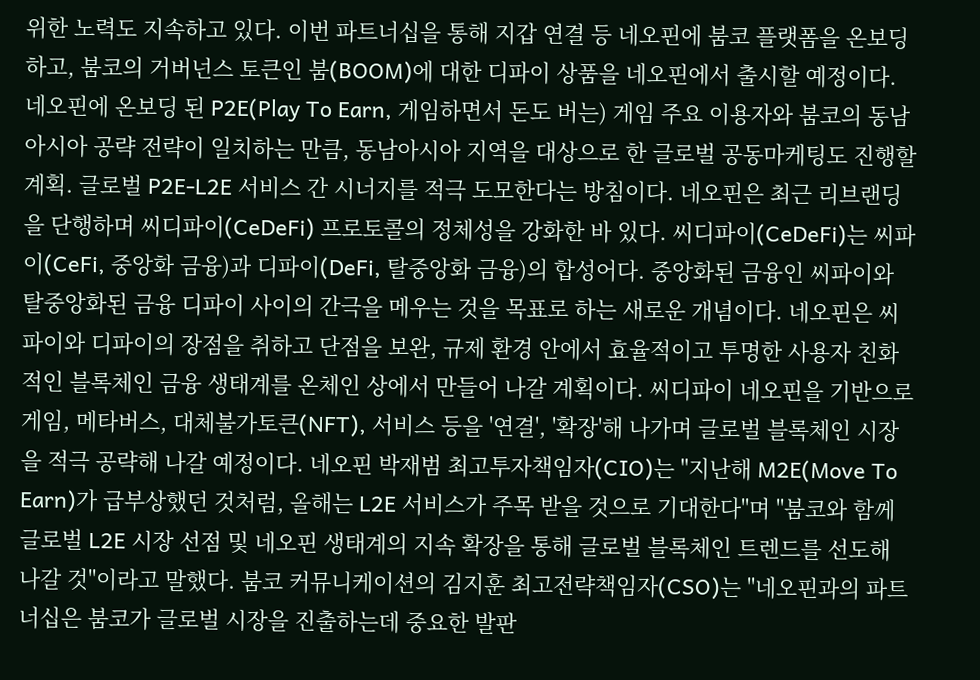위한 노력도 지속하고 있다. 이번 파트너십을 통해 지갑 연결 등 네오핀에 붐코 플랫폼을 온보딩하고, 붐코의 거버넌스 토큰인 붐(BOOM)에 대한 디파이 상품을 네오핀에서 출시할 예정이다. 네오핀에 온보딩 된 P2E(Play To Earn, 게임하면서 돈도 버는) 게임 주요 이용자와 붐코의 동남아시아 공략 전략이 일치하는 만큼, 동남아시아 지역을 대상으로 한 글로벌 공동마케팅도 진행할 계획. 글로벌 P2E-L2E 서비스 간 시너지를 적극 도모한다는 방침이다. 네오핀은 최근 리브랜딩을 단행하며 씨디파이(CeDeFi) 프로토콜의 정체성을 강화한 바 있다. 씨디파이(CeDeFi)는 씨파이(CeFi, 중앙화 금융)과 디파이(DeFi, 탈중앙화 금융)의 합성어다. 중앙화된 금융인 씨파이와 탈중앙화된 금융 디파이 사이의 간극을 메우는 것을 목표로 하는 새로운 개념이다. 네오핀은 씨파이와 디파이의 장점을 취하고 단점을 보완, 규제 환경 안에서 효율적이고 투명한 사용자 친화적인 블록체인 금융 생태계를 온체인 상에서 만들어 나갈 계획이다. 씨디파이 네오핀을 기반으로 게임, 메타버스, 대체불가토큰(NFT), 서비스 등을 '연결', '확장'해 나가며 글로벌 블록체인 시장을 적극 공략해 나갈 예정이다. 네오핀 박재범 최고투자책임자(CIO)는 "지난해 M2E(Move To Earn)가 급부상했던 것처럼, 올해는 L2E 서비스가 주목 받을 것으로 기대한다"며 "붐코와 함께 글로벌 L2E 시장 선점 및 네오핀 생태계의 지속 확장을 통해 글로벌 블록체인 트렌드를 선도해 나갈 것"이라고 말했다. 붐코 커뮤니케이션의 김지훈 최고전략책임자(CSO)는 "네오핀과의 파트너십은 붐코가 글로벌 시장을 진출하는데 중요한 발판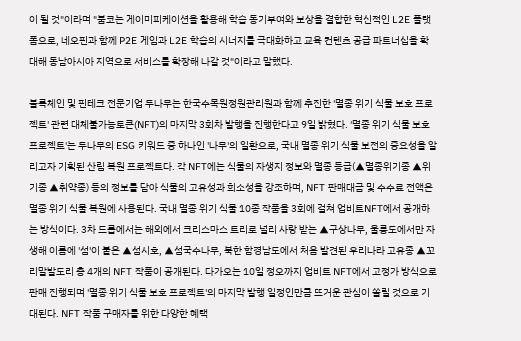이 될 것"이라며 "붐코는 게이미피케이션을 활용해 학습 동기부여와 보상을 결합한 혁신적인 L2E 플랫폼으로, 네오핀과 함께 P2E 게임과 L2E 학습의 시너지를 극대화하고 교육 컨텐츠 공급 파트너십을 확대해 동남아시아 지역으로 서비스를 확장해 나갈 것"이라고 말했다.

블록체인 및 핀테크 전문기업 두나무는 한국수목원정원관리원과 함께 추진한 '멸종 위기 식물 보호 프로젝트' 관련 대체불가능토큰(NFT)의 마지막 3회차 발행을 진행한다고 9일 밝혔다. '멸종 위기 식물 보호 프로젝트'는 두나무의 ESG 키워드 중 하나인 '나무'의 일환으로, 국내 멸종 위기 식물 보전의 중요성을 알리고자 기획된 산림 복원 프로젝트다. 각 NFT에는 식물의 자생지 정보와 멸종 등급(▲멸종위기종 ▲위기종 ▲취약종) 등의 정보를 담아 식물의 고유성과 희소성을 강조하며, NFT 판매대금 및 수수료 전액은 멸종 위기 식물 복원에 사용된다. 국내 멸종 위기 식물 10종 작품을 3회에 걸쳐 업비트NFT에서 공개하는 방식이다. 3차 드롭에서는 해외에서 크리스마스 트리로 널리 사랑 받는 ▲구상나무, 울릉도에서만 자생해 이름에 '섬'이 붙은 ▲섬시호, ▲섬국수나무, 북한 함경남도에서 처음 발견된 우리나라 고유종 ▲꼬리말발도리 총 4개의 NFT 작품이 공개된다. 다가오는 10일 정오까지 업비트 NFT에서 고정가 방식으로 판매 진행되며 '멸종 위기 식물 보호 프로젝트'의 마지막 발행 일정인만큼 뜨거운 관심이 쏠릴 것으로 기대된다. NFT 작품 구매자를 위한 다양한 혜택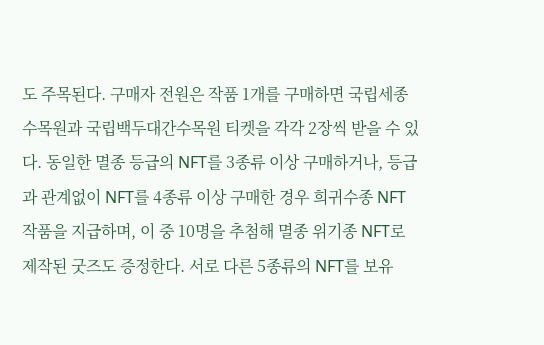도 주목된다. 구매자 전원은 작품 1개를 구매하면 국립세종수목원과 국립백두대간수목원 티켓을 각각 2장씩 받을 수 있다. 동일한 멸종 등급의 NFT를 3종류 이상 구매하거나, 등급과 관계없이 NFT를 4종류 이상 구매한 경우 희귀수종 NFT 작품을 지급하며, 이 중 10명을 추첨해 멸종 위기종 NFT로 제작된 굿즈도 증정한다. 서로 다른 5종류의 NFT를 보유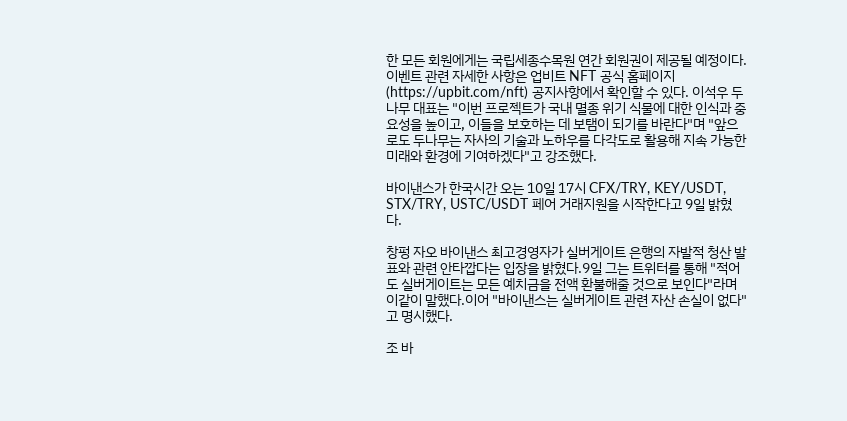한 모든 회원에게는 국립세종수목원 연간 회원권이 제공될 예정이다. 이벤트 관련 자세한 사항은 업비트 NFT 공식 홈페이지(https://upbit.com/nft) 공지사항에서 확인할 수 있다. 이석우 두나무 대표는 "이번 프로젝트가 국내 멸종 위기 식물에 대한 인식과 중요성을 높이고, 이들을 보호하는 데 보탬이 되기를 바란다"며 "앞으로도 두나무는 자사의 기술과 노하우를 다각도로 활용해 지속 가능한 미래와 환경에 기여하겠다"고 강조했다.

바이낸스가 한국시간 오는 10일 17시 CFX/TRY, KEY/USDT, STX/TRY, USTC/USDT 페어 거래지원을 시작한다고 9일 밝혔다.

창펑 자오 바이낸스 최고경영자가 실버게이트 은행의 자발적 청산 발표와 관련 안타깝다는 입장을 밝혔다.9일 그는 트위터를 통해 "적어도 실버게이트는 모든 예치금을 전액 환불해줄 것으로 보인다"라며 이같이 말했다.이어 "바이낸스는 실버게이트 관련 자산 손실이 없다"고 명시했다.

조 바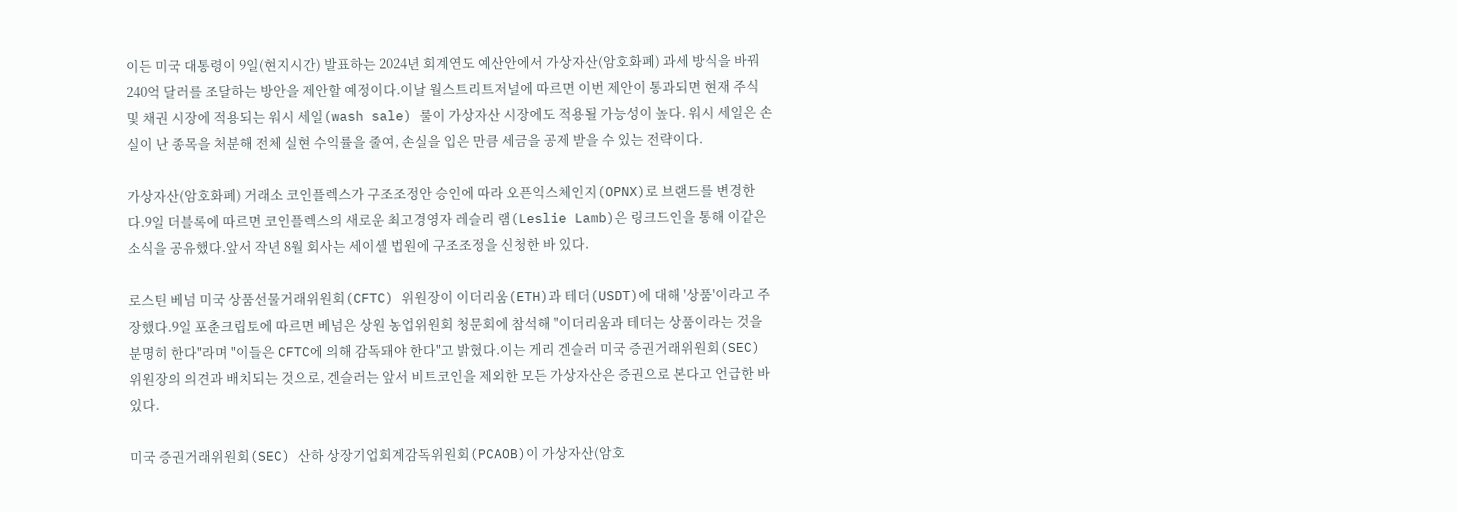이든 미국 대통령이 9일(현지시간) 발표하는 2024년 회계연도 예산안에서 가상자산(암호화폐) 과세 방식을 바꿔 240억 달러를 조달하는 방안을 제안할 예정이다.이날 월스트리트저널에 따르면 이번 제안이 통과되면 현재 주식 및 채권 시장에 적용되는 워시 세일(wash sale) 룰이 가상자산 시장에도 적용될 가능성이 높다. 워시 세일은 손실이 난 종목을 처분해 전체 실현 수익률을 줄여, 손실을 입은 만큼 세금을 공제 받을 수 있는 전략이다.

가상자산(암호화폐) 거래소 코인플렉스가 구조조정안 승인에 따라 오픈익스체인지(OPNX)로 브랜드를 변경한다.9일 더블록에 따르면 코인플렉스의 새로운 최고경영자 레슬리 램(Leslie Lamb)은 링크드인을 통해 이같은 소식을 공유했다.앞서 작년 8월 회사는 세이셸 법원에 구조조정을 신청한 바 있다.

로스틴 베넘 미국 상품선물거래위원회(CFTC) 위원장이 이더리움(ETH)과 테더(USDT)에 대해 '상품'이라고 주장했다.9일 포춘크립토에 따르면 베넘은 상원 농업위원회 청문회에 참석해 "이더리움과 테더는 상품이라는 것을 분명히 한다"라며 "이들은 CFTC에 의해 감독돼야 한다"고 밝혔다.이는 게리 겐슬러 미국 증권거래위원회(SEC) 위원장의 의견과 배치되는 것으로, 겐슬러는 앞서 비트코인을 제외한 모든 가상자산은 증권으로 본다고 언급한 바 있다.

미국 증권거래위원회(SEC) 산하 상장기업회계감독위원회(PCAOB)이 가상자산(암호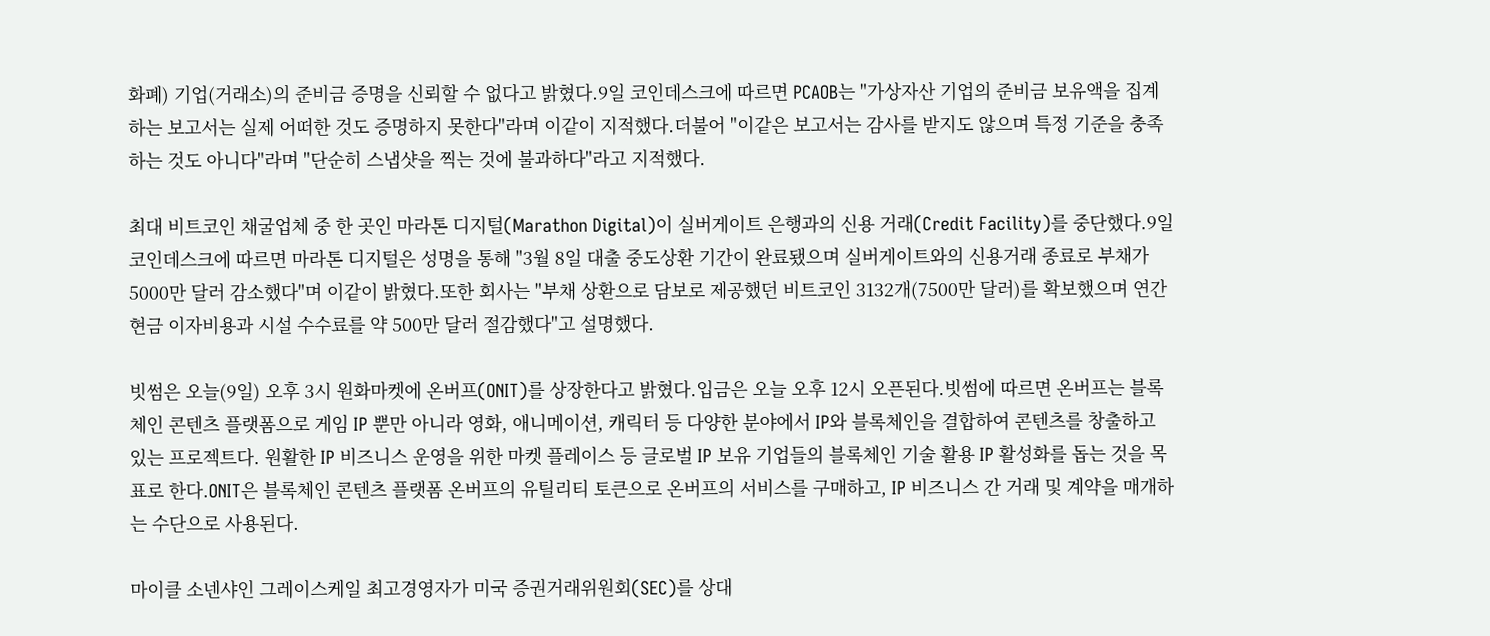화폐) 기업(거래소)의 준비금 증명을 신뢰할 수 없다고 밝혔다.9일 코인데스크에 따르면 PCAOB는 "가상자산 기업의 준비금 보유액을 집계하는 보고서는 실제 어떠한 것도 증명하지 못한다"라며 이같이 지적했다.더불어 "이같은 보고서는 감사를 받지도 않으며 특정 기준을 충족하는 것도 아니다"라며 "단순히 스냅샷을 찍는 것에 불과하다"라고 지적했다.

최대 비트코인 채굴업체 중 한 곳인 마라톤 디지털(Marathon Digital)이 실버게이트 은행과의 신용 거래(Credit Facility)를 중단했다.9일 코인데스크에 따르면 마라톤 디지털은 성명을 통해 "3월 8일 대출 중도상환 기간이 완료됐으며 실버게이트와의 신용거래 종료로 부채가 5000만 달러 감소했다"며 이같이 밝혔다.또한 회사는 "부채 상환으로 담보로 제공했던 비트코인 3132개(7500만 달러)를 확보했으며 연간 현금 이자비용과 시설 수수료를 약 500만 달러 절감했다"고 설명했다.

빗썸은 오늘(9일) 오후 3시 원화마켓에 온버프(ONIT)를 상장한다고 밝혔다.입금은 오늘 오후 12시 오픈된다.빗썸에 따르면 온버프는 블록체인 콘텐츠 플랫폼으로 게임 IP 뿐만 아니라 영화, 애니메이션, 캐릭터 등 다양한 분야에서 IP와 블록체인을 결합하여 콘텐츠를 창출하고 있는 프로젝트다. 원활한 IP 비즈니스 운영을 위한 마켓 플레이스 등 글로벌 IP 보유 기업들의 블록체인 기술 활용 IP 활성화를 돕는 것을 목표로 한다.ONIT은 블록체인 콘텐츠 플랫폼 온버프의 유틸리티 토큰으로 온버프의 서비스를 구매하고, IP 비즈니스 간 거래 및 계약을 매개하는 수단으로 사용된다.

마이클 소넨샤인 그레이스케일 최고경영자가 미국 증권거래위원회(SEC)를 상대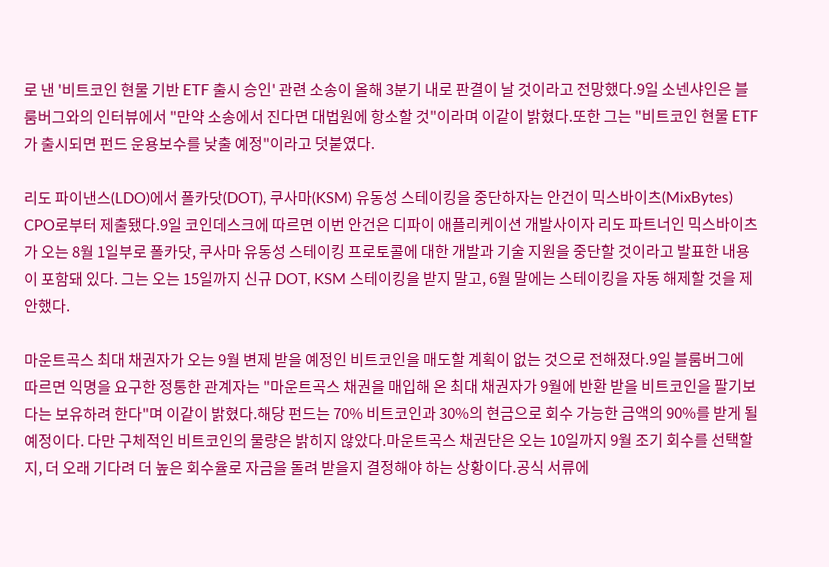로 낸 '비트코인 현물 기반 ETF 출시 승인' 관련 소송이 올해 3분기 내로 판결이 날 것이라고 전망했다.9일 소넨샤인은 블룸버그와의 인터뷰에서 "만약 소송에서 진다면 대법원에 항소할 것"이라며 이같이 밝혔다.또한 그는 "비트코인 현물 ETF가 출시되면 펀드 운용보수를 낮출 예정"이라고 덧붙였다.

리도 파이낸스(LDO)에서 폴카닷(DOT), 쿠사마(KSM) 유동성 스테이킹을 중단하자는 안건이 믹스바이츠(MixBytes) CPO로부터 제출됐다.9일 코인데스크에 따르면 이번 안건은 디파이 애플리케이션 개발사이자 리도 파트너인 믹스바이츠가 오는 8월 1일부로 폴카닷, 쿠사마 유동성 스테이킹 프로토콜에 대한 개발과 기술 지원을 중단할 것이라고 발표한 내용이 포함돼 있다. 그는 오는 15일까지 신규 DOT, KSM 스테이킹을 받지 말고, 6월 말에는 스테이킹을 자동 해제할 것을 제안했다.

마운트곡스 최대 채권자가 오는 9월 변제 받을 예정인 비트코인을 매도할 계획이 없는 것으로 전해졌다.9일 블룸버그에 따르면 익명을 요구한 정통한 관계자는 "마운트곡스 채권을 매입해 온 최대 채권자가 9월에 반환 받을 비트코인을 팔기보다는 보유하려 한다"며 이같이 밝혔다.해당 펀드는 70% 비트코인과 30%의 현금으로 회수 가능한 금액의 90%를 받게 될 예정이다. 다만 구체적인 비트코인의 물량은 밝히지 않았다.마운트곡스 채권단은 오는 10일까지 9월 조기 회수를 선택할지, 더 오래 기다려 더 높은 회수율로 자금을 돌려 받을지 결정해야 하는 상황이다.공식 서류에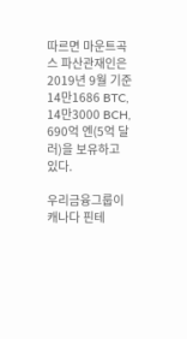따르면 마운트곡스 파산관재인은 2019년 9월 기준 14만1686 BTC, 14만3000 BCH, 690억 엔(5억 달러)을 보유하고 있다.

우리금융그룹이 캐나다 핀테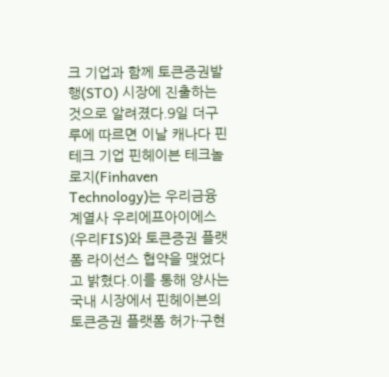크 기업과 함께 토큰증권발행(STO) 시장에 진출하는 것으로 알려졌다.9일 더구루에 따르면 이날 캐나다 핀테크 기업 핀헤이븐 테크놀로지(Finhaven Technology)는 우리금융 계열사 우리에프아이에스(우리FIS)와 토큰증권 플랫폼 라이선스 협약을 맺었다고 밝혔다.이를 통해 양사는 국내 시장에서 핀헤이븐의 토큰증권 플랫폼 허가·구현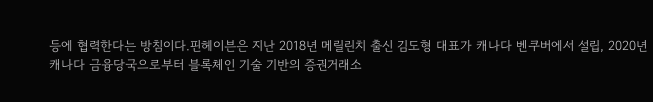등에 협력한다는 방침이다.핀헤이븐은 지난 2018년 메릴린치 출신 김도형 대표가 캐나다 벤쿠버에서 설립, 2020년 캐나다 금융당국으로부터 블록체인 기술 기반의 증권거래소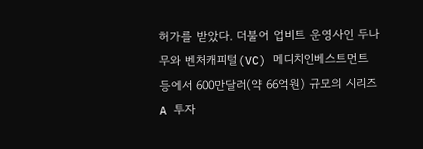허가를 받았다. 더불어 업비트 운영사인 두나무와 벤처캐피털(VC) 메디치인베스트먼트 등에서 600만달러(약 66억원) 규모의 시리즈A 투자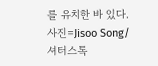를 유치한 바 있다.사진=Jisoo Song/셔터스톡